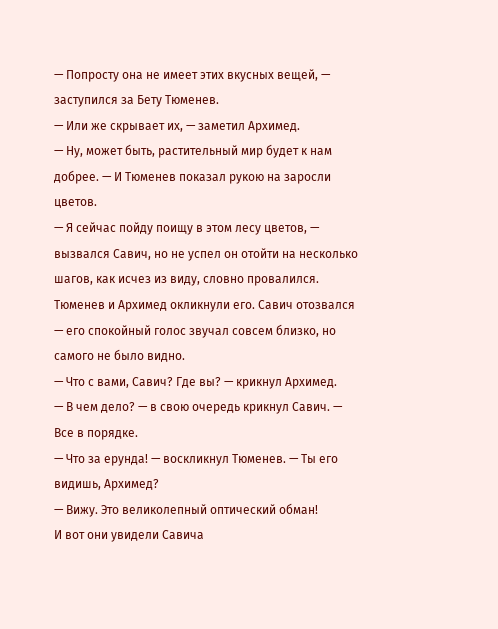— Попросту она не имеет этих вкусных вещей, — заступился за Бету Тюменев.
— Или же скрывает их, — заметил Архимед.
— Ну, может быть, растительный мир будет к нам добрее. — И Тюменев показал рукою на заросли цветов.
— Я сейчас пойду поищу в этом лесу цветов, — вызвался Савич, но не успел он отойти на несколько шагов, как исчез из виду, словно провалился.
Тюменев и Архимед окликнули его. Савич отозвался — его спокойный голос звучал совсем близко, но самого не было видно.
— Что с вами, Савич? Где вы? — крикнул Архимед.
— В чем дело? — в свою очередь крикнул Савич. — Все в порядке.
— Что за ерунда! — воскликнул Тюменев. — Ты его видишь, Архимед?
— Вижу. Это великолепный оптический обман!
И вот они увидели Савича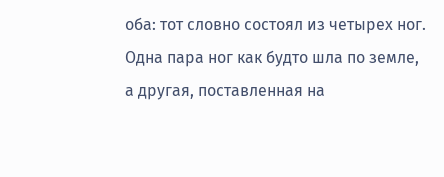оба: тот словно состоял из четырех ног. Одна пара ног как будто шла по земле, а другая, поставленная на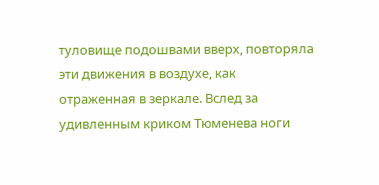туловище подошвами вверх, повторяла эти движения в воздухе, как отраженная в зеркале. Вслед за удивленным криком Тюменева ноги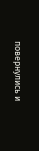повернулись и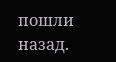пошли назад.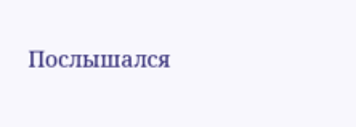Послышался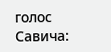голос Савича: